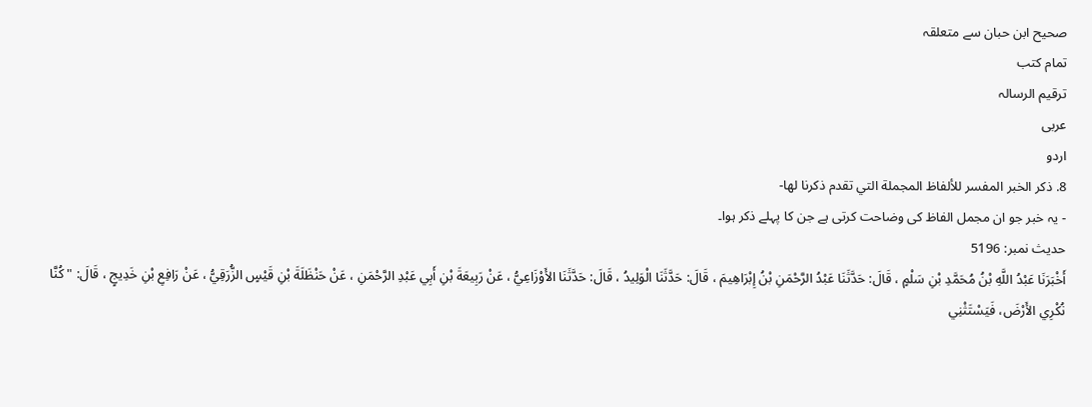صحیح ابن حبان سے متعلقہ
تمام کتب
ترقيم الرسالہ
عربی
اردو
8. ذكر الخبر المفسر للألفاظ المجملة التي تقدم ذكرنا لها-
- یہ خبر جو ان مجمل الفاظ کی وضاحت کرتی ہے جن کا پہلے ذکر ہوا۔
حدیث نمبر: 5196
أَخْبَرَنَا عَبْدُ اللَّهِ بْنُ مُحَمَّدِ بْنِ سَلْمٍ ، قَالَ: حَدَّثَنَا عَبْدُ الرَّحْمَنِ بْنُ إِبْرَاهِيمَ ، قَالَ: حَدَّثَنَا الْوَلِيدُ ، قَالَ: حَدَّثَنَا الأَوْزَاعِيُّ ، عَنْ رَبِيعَةَ بْنِ أَبِي عَبْدِ الرَّحْمَنِ ، عَنْ حَنْظَلَةَ بْنِ قَيْسٍ الزُّرَقِيُّ ، عَنْ رَافِعِ بْنِ خَدِيجٍ ، قَالَ: " كُنَّا نُكْرِي الأَرْضَ، فَيَسْتَثْنِي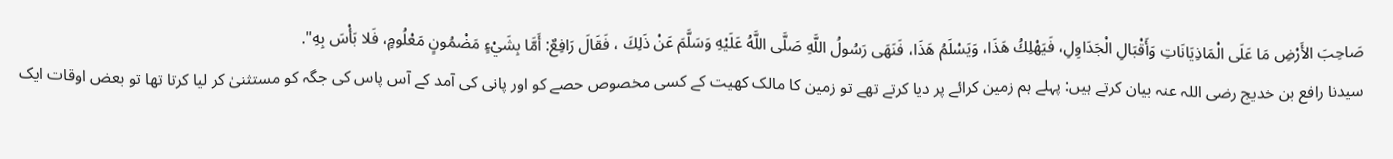صَاحِبَ الأَرْضِ مَا عَلَى الْمَاذِيَانَاتِ وَأَقْبَالِ الْجَدَاوِلِ، فَيَهْلِكُ هَذَا، وَيَسْلَمُ هَذَا، فَنَهَى رَسُولُ اللَّهِ صَلَّى اللَّهُ عَلَيْهِ وَسَلَّمَ عَنْ ذَلِكَ ، فَقَالَ رَافِعٌ: أَمَّا بِشَيْءٍ مَضْمُونٍ مَعْلُومٍ، فَلا بَأْسَ بِهِ".
سیدنا رافع بن خدیج رضی اللہ عنہ بیان کرتے ہیں: پہلے ہم زمین کرائے پر دیا کرتے تھے تو زمین کا مالک کھیت کے کسی مخصوص حصے کو اور پانی کی آمد کے آس پاس کی جگہ کو مستثنیٰ کر لیا کرتا تھا تو بعض اوقات ایک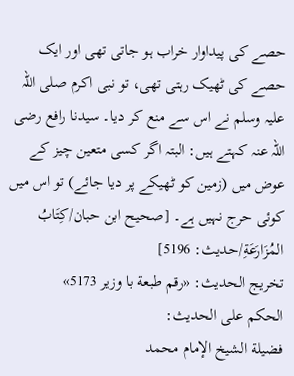حصے کی پیداوار خراب ہو جاتی تھی اور ایک حصے کی ٹھیک رہتی تھی، تو نبی اکرم صلی اللہ علیہ وسلم نے اس سے منع کر دیا۔ سیدنا رافع رضی اللہ عنہ کہتے ہیں: البتہ اگر کسی متعین چیز کے عوض میں (زمین کو ٹھیکے پر دیا جائے) تو اس میں کوئی حرج نہیں ہے۔ [صحیح ابن حبان/كِتَابُ المُزَارَعَةِ/حدیث: 5196]
تخریج الحدیث: «رقم طبعة با وزير 5173»
الحكم على الحديث:
فضيلة الشيخ الإمام محمد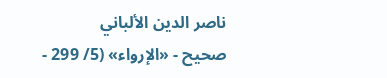ناصر الدين الألباني
صحيح - «الإرواء» (5/ 299 -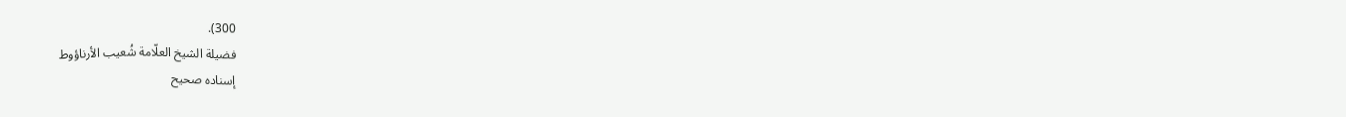300).
فضيلة الشيخ العلّامة شُعيب الأرناؤوط
إسناده صحيح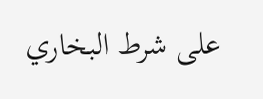على شرط البخاري